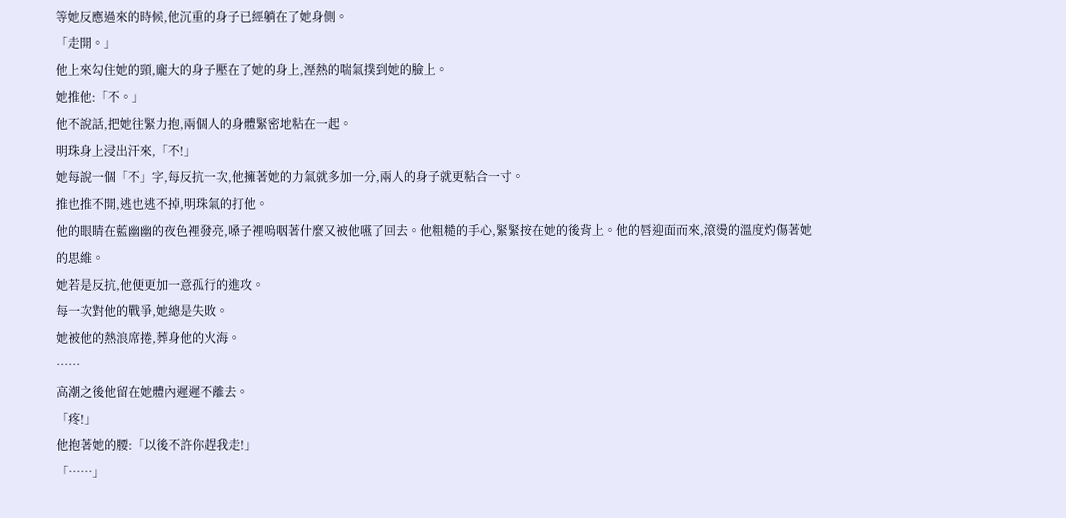等她反應過來的時候,他沉重的身子已經躺在了她身側。
「走開。」
他上來勾住她的頸,龐大的身子壓在了她的身上,溼熱的喘氣撲到她的臉上。
她推他:「不。」
他不說話,把她往緊力抱,兩個人的身體緊密地粘在一起。
明珠身上浸出汗來,「不!」
她每說一個「不」字,每反抗一次,他擁著她的力氣就多加一分,兩人的身子就更粘合一寸。
推也推不開,逃也逃不掉,明珠氣的打他。
他的眼睛在藍幽幽的夜色裡發亮,嗓子裡嗚咽著什麼又被他嚥了回去。他粗糙的手心,緊緊按在她的後背上。他的唇迎面而來,滾燙的溫度灼傷著她的思維。
她若是反抗,他便更加一意孤行的進攻。
每一次對他的戰爭,她總是失敗。
她被他的熱浪席捲,葬身他的火海。
……
高潮之後他留在她體內遲遲不離去。
「疼!」
他抱著她的腰:「以後不許你趕我走!」
「……」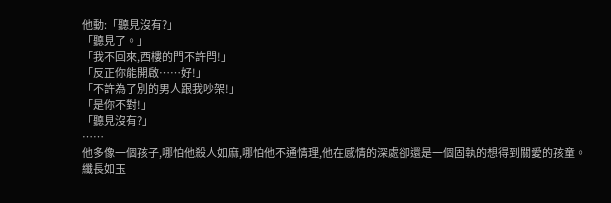他動:「聽見沒有?」
「聽見了。」
「我不回來,西樓的門不許閂!」
「反正你能開啟……好!」
「不許為了別的男人跟我吵架!」
「是你不對!」
「聽見沒有?」
……
他多像一個孩子,哪怕他殺人如麻,哪怕他不通情理,他在感情的深處卻還是一個固執的想得到關愛的孩童。
纖長如玉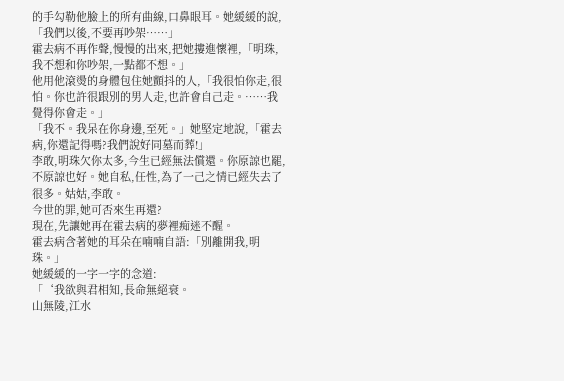的手勾勒他臉上的所有曲線,口鼻眼耳。她緩緩的說,「我們以後,不要再吵架……」
霍去病不再作聲,慢慢的出來,把她摟進懷裡,「明珠,我不想和你吵架,一點都不想。」
他用他滾燙的身體包住她顫抖的人,「我很怕你走,很怕。你也許很跟別的男人走,也許會自己走。……我覺得你會走。」
「我不。我呆在你身邊,至死。」她堅定地說,「霍去病,你還記得嗎?我們說好同墓而葬!」
李敢,明珠欠你太多,今生已經無法償還。你原諒也罷,不原諒也好。她自私,任性,為了一己之情已經失去了很多。姑姑,李敢。
今世的罪,她可否來生再還?
現在,先讓她再在霍去病的夢裡痴迷不醒。
霍去病含著她的耳朵在喃喃自語:「別離開我,明珠。」
她緩緩的一字一字的念道:
「‘我欲與君相知,長命無絕衰。
山無陵,江水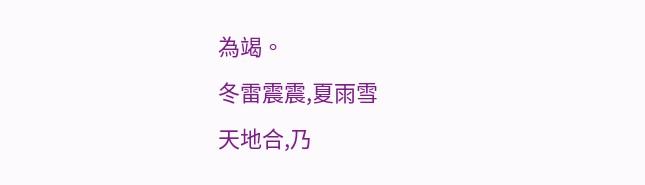為竭。
冬雷震震,夏雨雪
天地合,乃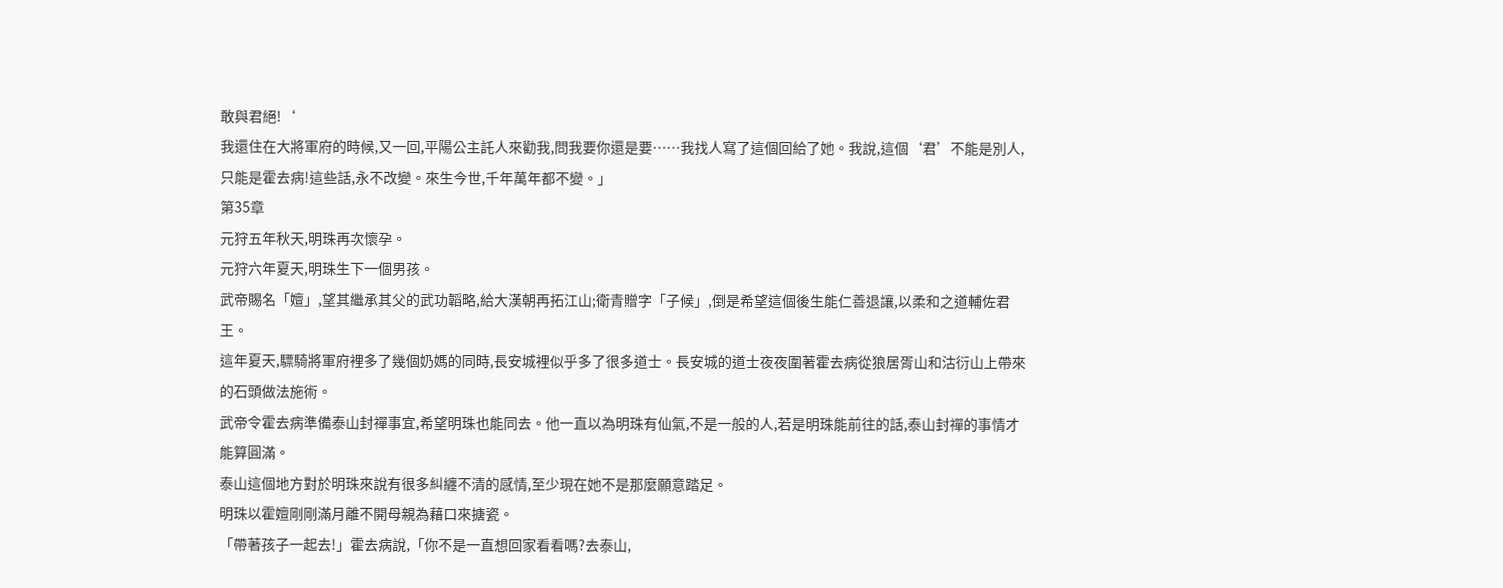敢與君絕!‘
我還住在大將軍府的時候,又一回,平陽公主託人來勸我,問我要你還是要……我找人寫了這個回給了她。我說,這個‘君’不能是別人,只能是霍去病!這些話,永不改變。來生今世,千年萬年都不變。」
第35章
元狩五年秋天,明珠再次懷孕。
元狩六年夏天,明珠生下一個男孩。
武帝賜名「嬗」,望其繼承其父的武功韜略,給大漢朝再拓江山;衛青贈字「子候」,倒是希望這個後生能仁善退讓,以柔和之道輔佐君王。
這年夏天,驃騎將軍府裡多了幾個奶媽的同時,長安城裡似乎多了很多道士。長安城的道士夜夜圍著霍去病從狼居胥山和沽衍山上帶來的石頭做法施術。
武帝令霍去病準備泰山封禪事宜,希望明珠也能同去。他一直以為明珠有仙氣,不是一般的人,若是明珠能前往的話,泰山封禪的事情才能算圓滿。
泰山這個地方對於明珠來說有很多糾纏不清的感情,至少現在她不是那麼願意踏足。
明珠以霍嬗剛剛滿月離不開母親為藉口來搪瓷。
「帶著孩子一起去!」霍去病說,「你不是一直想回家看看嗎?去泰山,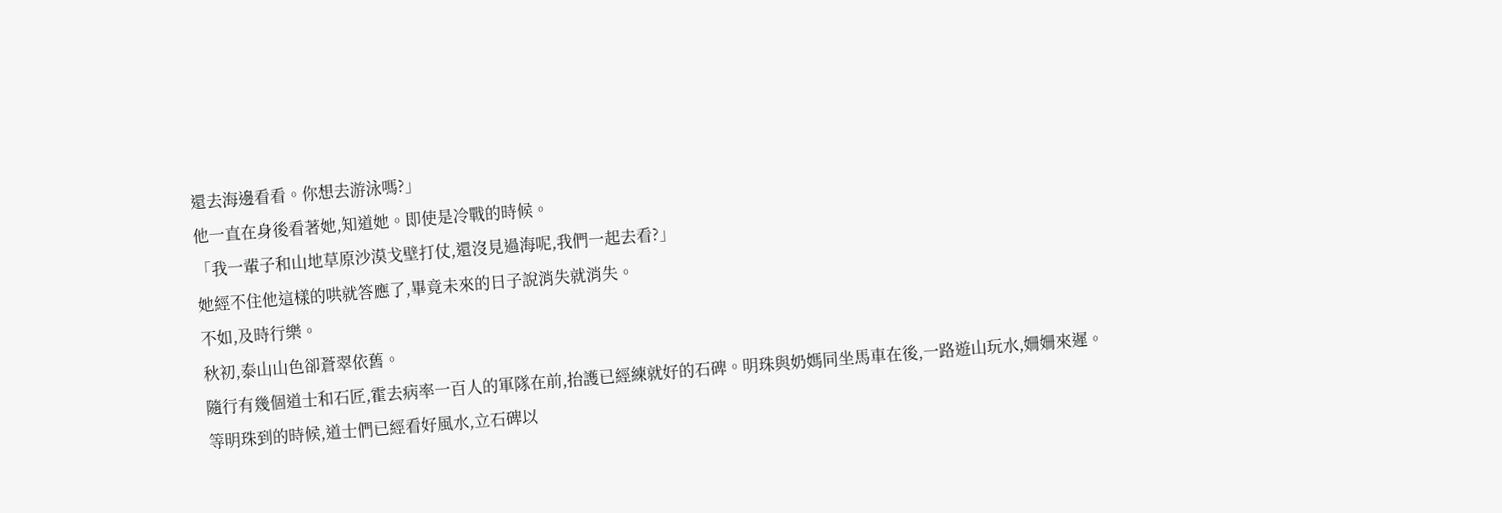還去海邊看看。你想去游泳嗎?」
他一直在身後看著她,知道她。即使是冷戰的時候。
「我一輩子和山地草原沙漠戈壁打仗,還沒見過海呢,我們一起去看?」
她經不住他這樣的哄就答應了,畢竟未來的日子說消失就消失。
不如,及時行樂。
秋初,泰山山色卻蒼翠依舊。
隨行有幾個道士和石匠,霍去病率一百人的軍隊在前,抬護已經練就好的石碑。明珠與奶媽同坐馬車在後,一路遊山玩水,姍姍來遲。
等明珠到的時候,道士們已經看好風水,立石碑以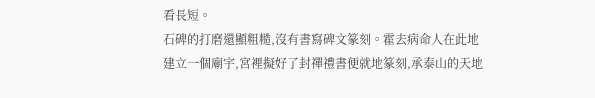看長短。
石碑的打磨還顯粗糙,沒有書寫碑文篆刻。霍去病命人在此地建立一個廟宇,宮裡擬好了封禪禮書便就地篆刻,承泰山的天地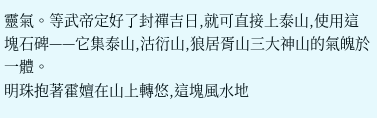靈氣。等武帝定好了封禪吉日,就可直接上泰山,使用這塊石碑——它集泰山,沽衍山,狼居胥山三大神山的氣魄於一體。
明珠抱著霍嬗在山上轉悠,這塊風水地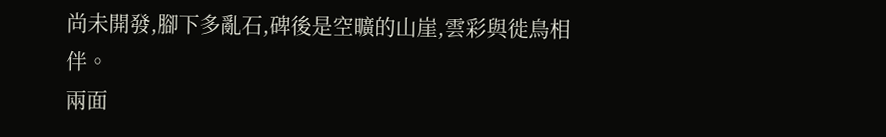尚未開發,腳下多亂石,碑後是空曠的山崖,雲彩與徙鳥相伴。
兩面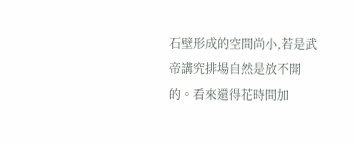石壁形成的空間尚小,若是武帝講究排場自然是放不開的。看來還得花時間加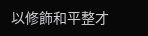以修飾和平整才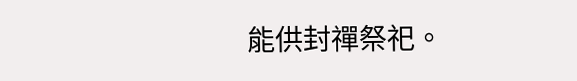能供封禪祭祀。